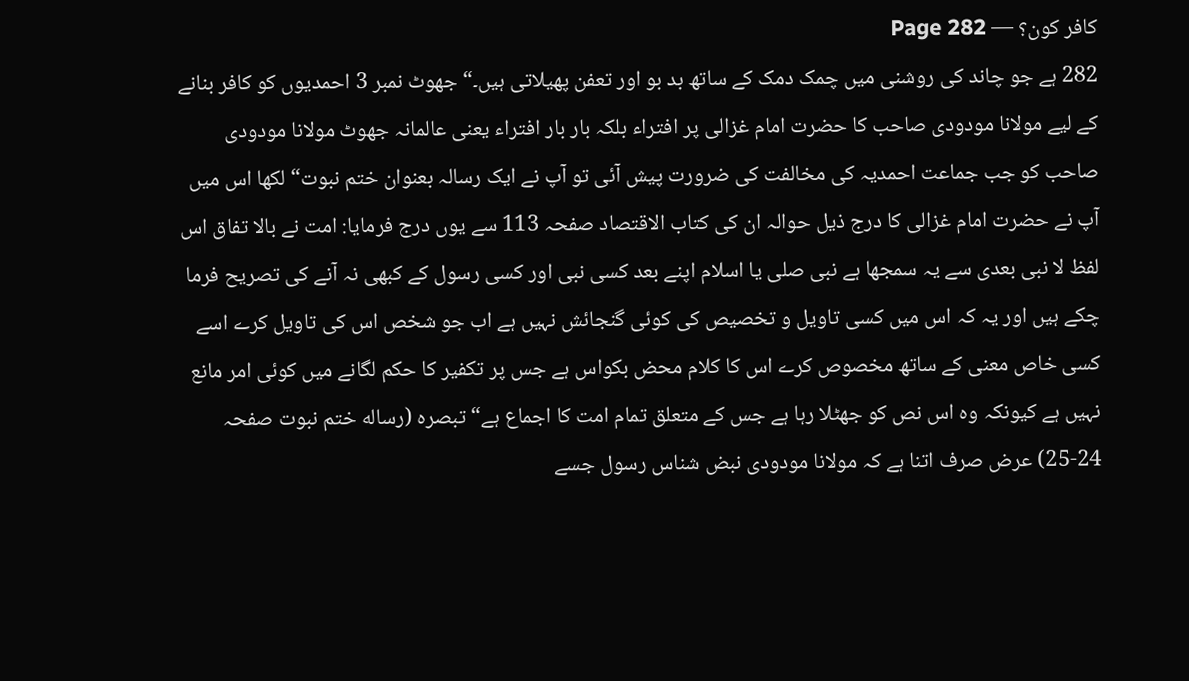کافر کون؟ — Page 282
282 ہے جو چاند کی روشنی میں چمک دمک کے ساتھ بد بو اور تعفن پھیلاتی ہیں۔“ جھوٹ نمبر 3 احمدیوں کو کافر بنانے کے لیے مولانا مودودی صاحب کا حضرت امام غزالی پر افتراء بلکہ بار بار افتراء یعنی عالمانہ جھوٹ مولانا مودودی صاحب کو جب جماعت احمدیہ کی مخالفت کی ضرورت پیش آئی تو آپ نے ایک رسالہ بعنوان ختم نبوت“ لکھا اس میں آپ نے حضرت امام غزالی کا درج ذیل حوالہ ان کی کتاب الاقتصاد صفحہ 113 سے یوں درج فرمایا: امت نے بالا تفاق اس لفظ لا نبی بعدی سے یہ سمجھا ہے نبی صلی یا اسلام اپنے بعد کسی نبی اور کسی رسول کے کبھی نہ آنے کی تصریح فرما چکے ہیں اور یہ کہ اس میں کسی تاویل و تخصیص کی کوئی گنجائش نہیں ہے اب جو شخص اس کی تاویل کرے اسے کسی خاص معنی کے ساتھ مخصوص کرے اس کا کلام محض بکواس ہے جس پر تکفیر کا حکم لگانے میں کوئی امر مانع نہیں ہے کیونکہ وہ اس نص کو جھٹلا رہا ہے جس کے متعلق تمام امت کا اجماع ہے“ تبصره (رساله ختم نبوت صفحہ 24-25) عرض صرف اتنا ہے کہ مولانا مودودی نبض شناس رسول جسے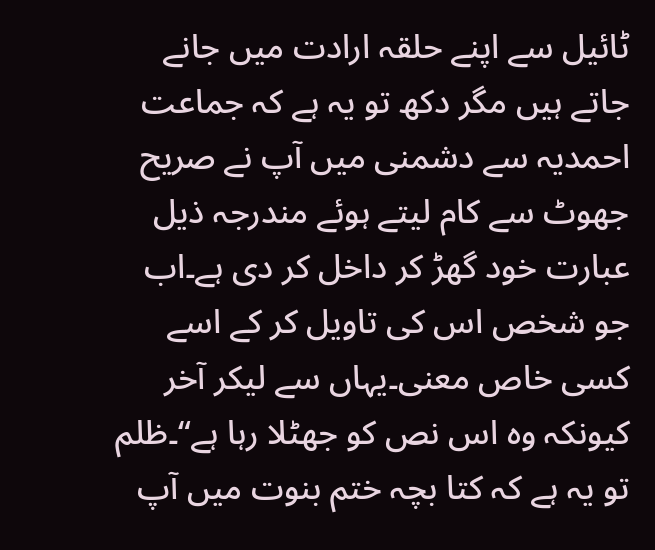ٹائیل سے اپنے حلقہ ارادت میں جانے جاتے ہیں مگر دکھ تو یہ ہے کہ جماعت احمدیہ سے دشمنی میں آپ نے صریح جھوٹ سے کام لیتے ہوئے مندرجہ ذیل عبارت خود گھڑ کر داخل کر دی ہے۔اب جو شخص اس کی تاویل کر کے اسے کسی خاص معنی۔یہاں سے لیکر آخر کیونکہ وہ اس نص کو جھٹلا رہا ہے“۔ظلم تو یہ ہے کہ کتا بچہ ختم بنوت میں آپ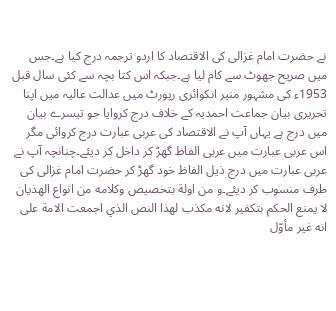نے حضرت امام غزالی کی الاقتصاد کا اردو ترجمہ درج کیا ہے۔جس میں صریح جھوٹ سے کام لیا ہے۔جبکہ اس کتا بچہ سے کئی سال قبل 1953ء کی مشہور منیر انکوائری رپورٹ میں عدالت عالیہ میں اپنا تحریری بیان جماعت احمدیہ کے خلاف درج کروایا جو تیسرے بیان میں درج ہے یہاں آپ نے الاقتصاد کی عربی عبارت درج کروائی مگر اس عربی عبارت میں عربی الفاظ گھڑ کر داخل کر دیئے۔چنانچہ آپ نے عربی عبارت میں درج ذیل الفاظ خود گھڑ کر حضرت امام غزالی کی طرف منسوب کر دیئے۔و من اولة بتخصيص وكلامه من انواع الهذيان لا يمنع الحكم بتكفير لانه مكذب لهذا النص الذي اجمعت الامة على انه غير مأوّل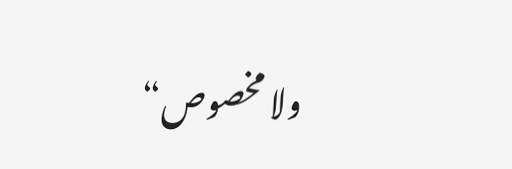ولا مخصوص“